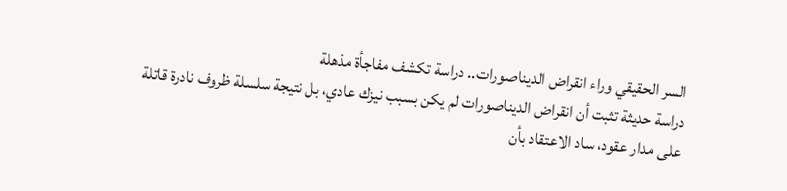السر الحقيقي وراء انقراض الديناصورات.. دراسة تكشف مفاجأة مذهلة
دراسة حديثة تثبت أن انقراض الديناصورات لم يكن بسبب نيزك عادي، بل نتيجة سلسلة ظروف نادرة قاتلة
على مدار عقود، ساد الاعتقاد بأن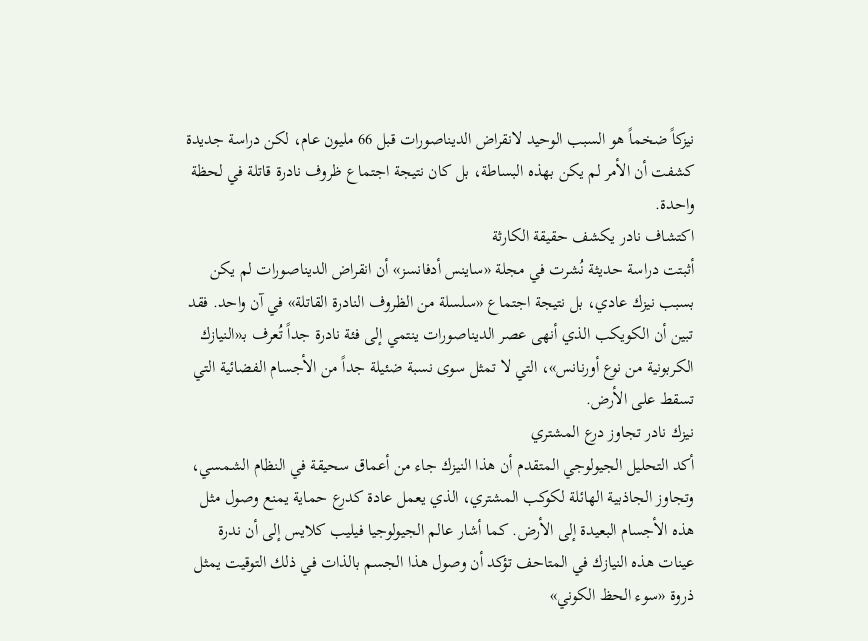نيزكاً ضخماً هو السبب الوحيد لانقراض الديناصورات قبل 66 مليون عام، لكن دراسة جديدة كشفت أن الأمر لم يكن بهذه البساطة، بل كان نتيجة اجتماع ظروف نادرة قاتلة في لحظة واحدة.
اكتشاف نادر يكشف حقيقة الكارثة
أثبتت دراسة حديثة نُشرت في مجلة «ساينس أدفانسز» أن انقراض الديناصورات لم يكن بسبب نيزك عادي، بل نتيجة اجتماع «سلسلة من الظروف النادرة القاتلة» في آن واحد. فقد تبين أن الكويكب الذي أنهى عصر الديناصورات ينتمي إلى فئة نادرة جداً تُعرف بـ«النيازك الكربونية من نوع أورنانس»، التي لا تمثل سوى نسبة ضئيلة جداً من الأجسام الفضائية التي تسقط على الأرض.
نيزك نادر تجاوز درع المشتري
أكد التحليل الجيولوجي المتقدم أن هذا النيزك جاء من أعماق سحيقة في النظام الشمسي، وتجاوز الجاذبية الهائلة لكوكب المشتري، الذي يعمل عادة كدرع حماية يمنع وصول مثل هذه الأجسام البعيدة إلى الأرض. كما أشار عالم الجيولوجيا فيليب كلايس إلى أن ندرة عينات هذه النيازك في المتاحف تؤكد أن وصول هذا الجسم بالذات في ذلك التوقيت يمثل ذروة «سوء الحظ الكوني»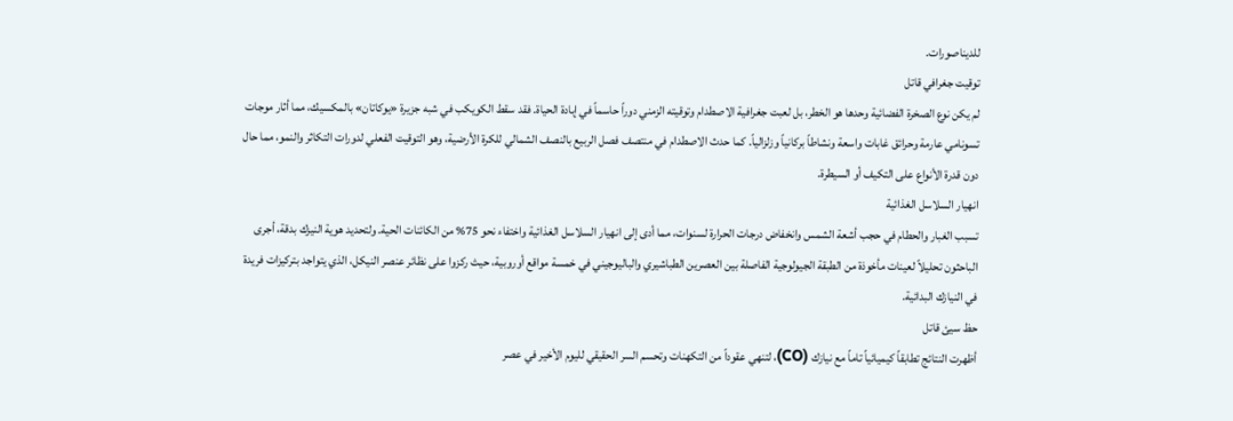للديناصورات.
توقيت جغرافي قاتل
لم يكن نوع الصخرة الفضائية وحدها هو الخطر، بل لعبت جغرافية الاصطدام وتوقيته الزمني دوراً حاسماً في إبادة الحياة. فقد سقط الكويكب في شبه جزيرة «يوكاتان» بالمكسيك، مما أثار موجات تسونامي عارمة وحرائق غابات واسعة ونشاطاً بركانياً وزلزالياً. كما حدث الاصطدام في منتصف فصل الربيع بالنصف الشمالي للكرة الأرضية، وهو التوقيت الفعلي لدورات التكاثر والنمو، مما حال دون قدرة الأنواع على التكيف أو السيطرة.
انهيار السلاسل الغذائية
تسبب الغبار والحطام في حجب أشعة الشمس وانخفاض درجات الحرارة لسنوات، مما أدى إلى انهيار السلاسل الغذائية واختفاء نحو 75% من الكائنات الحية. ولتحديد هوية النيزك بدقة، أجرى الباحثون تحليلاً لعينات مأخوذة من الطبقة الجيولوجية الفاصلة بين العصرين الطباشيري والباليوجيني في خمسة مواقع أوروبية، حيث ركزوا على نظائر عنصر النيكل، الذي يتواجد بتركيزات فريدة في النيازك البدائية.
حظ سيئ قاتل
أظهرت النتائج تطابقاً كيميائياً تاماً مع نيازك (CO)، لتنهي عقوداً من التكهنات وتحسم السر الحقيقي لليوم الأخير في عصر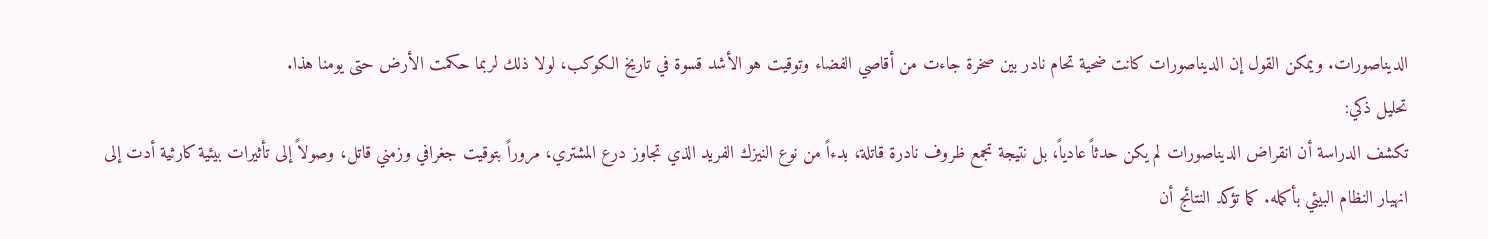الديناصورات. ويمكن القول إن الديناصورات كانت ضحية تحام نادر بين صخرة جاءت من أقاصي الفضاء وتوقيت هو الأشد قسوة في تاريخ الكوكب، لولا ذلك لربما حكمت الأرض حتى يومنا هذا.
تحليل ذكي:
تكشف الدراسة أن انقراض الديناصورات لم يكن حدثاً عادياً، بل نتيجة تجمع ظروف نادرة قاتلة، بدءاً من نوع النيزك الفريد الذي تجاوز درع المشتري، مروراً بتوقيت جغرافي وزمني قاتل، وصولاً إلى تأثيرات بيئية كارثية أدت إلى انهيار النظام البيئي بأكمله. كما تؤكد النتائج أن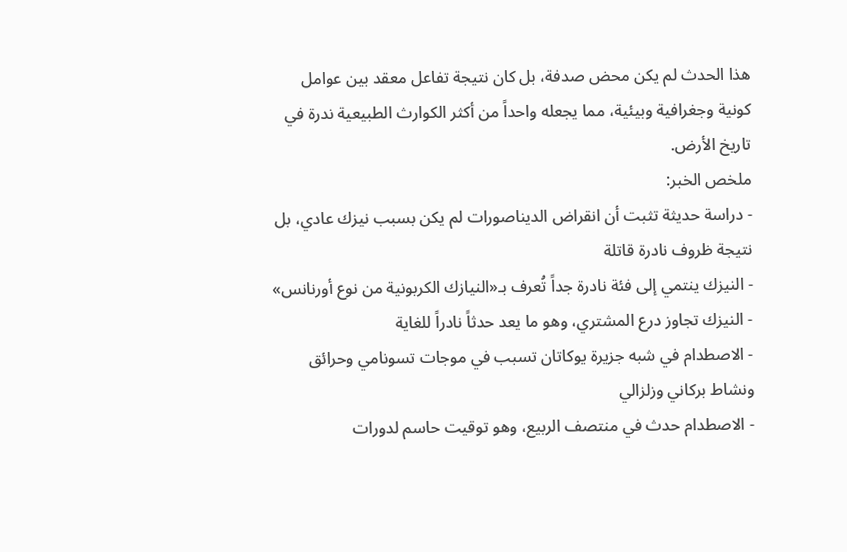هذا الحدث لم يكن محض صدفة، بل كان نتيجة تفاعل معقد بين عوامل كونية وجغرافية وبيئية، مما يجعله واحداً من أكثر الكوارث الطبيعية ندرة في تاريخ الأرض.
ملخص الخبر:
- دراسة حديثة تثبت أن انقراض الديناصورات لم يكن بسبب نيزك عادي، بل نتيجة ظروف نادرة قاتلة
- النيزك ينتمي إلى فئة نادرة جداً تُعرف بـ«النيازك الكربونية من نوع أورنانس»
- النيزك تجاوز درع المشتري، وهو ما يعد حدثاً نادراً للغاية
- الاصطدام في شبه جزيرة يوكاتان تسبب في موجات تسونامي وحرائق ونشاط بركاني وزلزالي
- الاصطدام حدث في منتصف الربيع، وهو توقيت حاسم لدورات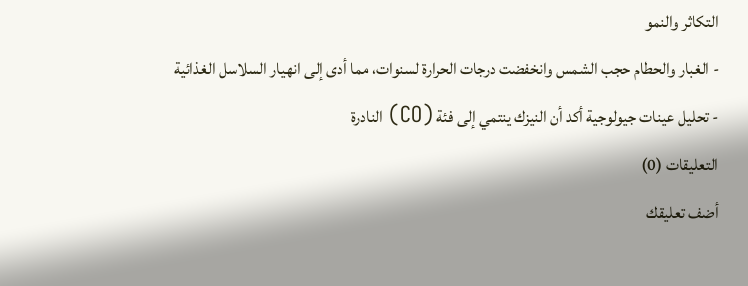التكاثر والنمو
- الغبار والحطام حجب الشمس وانخفضت درجات الحرارة لسنوات، مما أدى إلى انهيار السلاسل الغذائية
- تحليل عينات جيولوجية أكد أن النيزك ينتمي إلى فئة (CO) النادرة
التعليقات (0)
أضف تعليقك